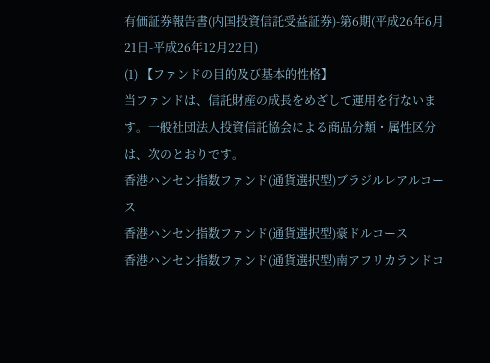有価証券報告書(内国投資信託受益証券)-第6期(平成26年6月21日-平成26年12月22日)
(1) 【ファンドの目的及び基本的性格】
当ファンドは、信託財産の成長をめざして運用を行ないます。一般社団法人投資信託協会による商品分類・属性区分は、次のとおりです。
香港ハンセン指数ファンド(通貨選択型)ブラジルレアルコース
香港ハンセン指数ファンド(通貨選択型)豪ドルコース
香港ハンセン指数ファンド(通貨選択型)南アフリカランドコ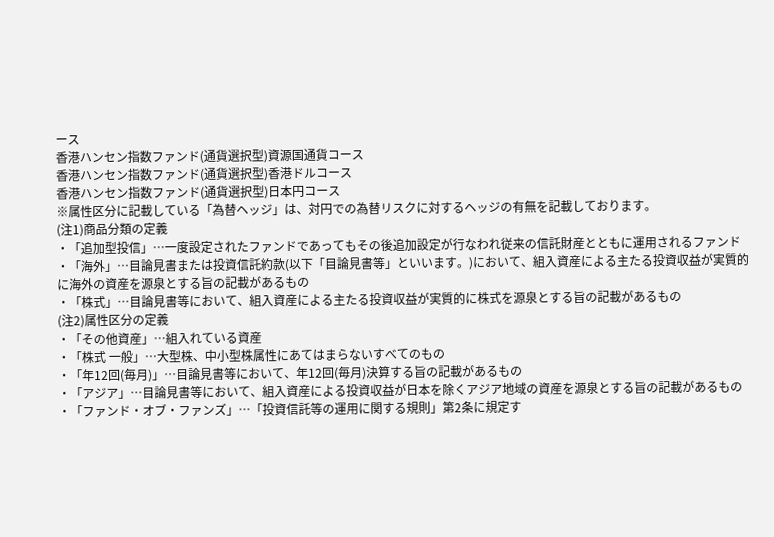ース
香港ハンセン指数ファンド(通貨選択型)資源国通貨コース
香港ハンセン指数ファンド(通貨選択型)香港ドルコース
香港ハンセン指数ファンド(通貨選択型)日本円コース
※属性区分に記載している「為替ヘッジ」は、対円での為替リスクに対するヘッジの有無を記載しております。
(注1)商品分類の定義
・「追加型投信」…一度設定されたファンドであってもその後追加設定が行なわれ従来の信託財産とともに運用されるファンド
・「海外」…目論見書または投資信託約款(以下「目論見書等」といいます。)において、組入資産による主たる投資収益が実質的に海外の資産を源泉とする旨の記載があるもの
・「株式」…目論見書等において、組入資産による主たる投資収益が実質的に株式を源泉とする旨の記載があるもの
(注2)属性区分の定義
・「その他資産」…組入れている資産
・「株式 一般」…大型株、中小型株属性にあてはまらないすべてのもの
・「年12回(毎月)」…目論見書等において、年12回(毎月)決算する旨の記載があるもの
・「アジア」…目論見書等において、組入資産による投資収益が日本を除くアジア地域の資産を源泉とする旨の記載があるもの
・「ファンド・オブ・ファンズ」…「投資信託等の運用に関する規則」第2条に規定す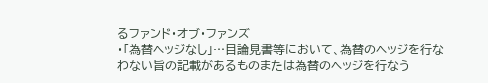るファンド・オブ・ファンズ
・「為替ヘッジなし」…目論見書等において、為替のヘッジを行なわない旨の記載があるものまたは為替のヘッジを行なう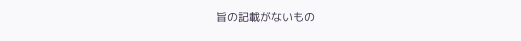旨の記載がないもの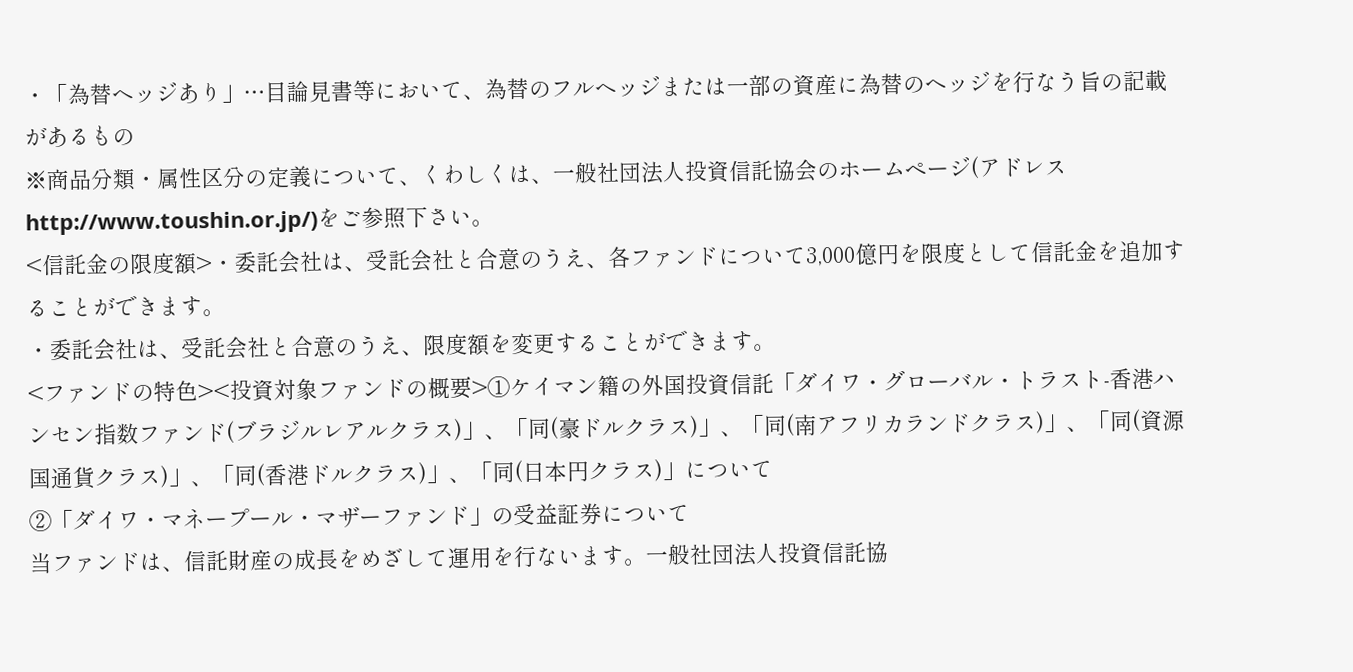・「為替ヘッジあり」…目論見書等において、為替のフルヘッジまたは一部の資産に為替のヘッジを行なう旨の記載があるもの
※商品分類・属性区分の定義について、くわしくは、一般社団法人投資信託協会のホームページ(アドレス http://www.toushin.or.jp/)をご参照下さい。
<信託金の限度額>・委託会社は、受託会社と合意のうえ、各ファンドについて3,000億円を限度として信託金を追加することができます。
・委託会社は、受託会社と合意のうえ、限度額を変更することができます。
<ファンドの特色><投資対象ファンドの概要>①ケイマン籍の外国投資信託「ダイワ・グローバル・トラスト-香港ハンセン指数ファンド(ブラジルレアルクラス)」、「同(豪ドルクラス)」、「同(南アフリカランドクラス)」、「同(資源国通貨クラス)」、「同(香港ドルクラス)」、「同(日本円クラス)」について
②「ダイワ・マネープール・マザーファンド」の受益証券について
当ファンドは、信託財産の成長をめざして運用を行ないます。一般社団法人投資信託協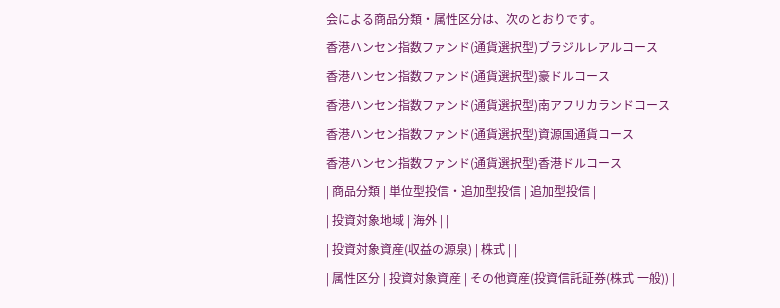会による商品分類・属性区分は、次のとおりです。
香港ハンセン指数ファンド(通貨選択型)ブラジルレアルコース
香港ハンセン指数ファンド(通貨選択型)豪ドルコース
香港ハンセン指数ファンド(通貨選択型)南アフリカランドコース
香港ハンセン指数ファンド(通貨選択型)資源国通貨コース
香港ハンセン指数ファンド(通貨選択型)香港ドルコース
| 商品分類 | 単位型投信・追加型投信 | 追加型投信 |
| 投資対象地域 | 海外 | |
| 投資対象資産(収益の源泉) | 株式 | |
| 属性区分 | 投資対象資産 | その他資産(投資信託証券(株式 一般)) |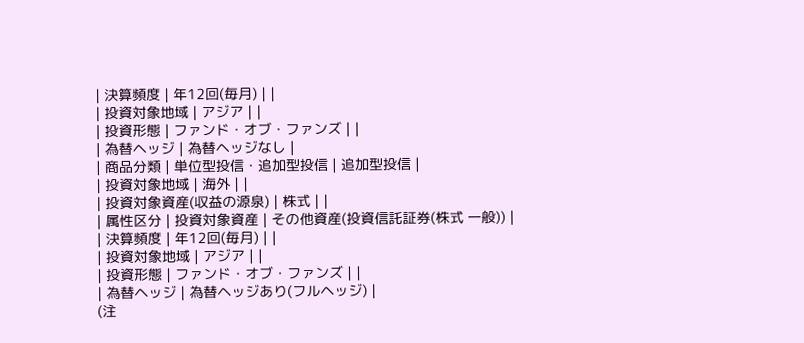| 決算頻度 | 年12回(毎月) | |
| 投資対象地域 | アジア | |
| 投資形態 | ファンド・オブ・ファンズ | |
| 為替ヘッジ | 為替ヘッジなし |
| 商品分類 | 単位型投信・追加型投信 | 追加型投信 |
| 投資対象地域 | 海外 | |
| 投資対象資産(収益の源泉) | 株式 | |
| 属性区分 | 投資対象資産 | その他資産(投資信託証券(株式 一般)) |
| 決算頻度 | 年12回(毎月) | |
| 投資対象地域 | アジア | |
| 投資形態 | ファンド・オブ・ファンズ | |
| 為替ヘッジ | 為替ヘッジあり(フルヘッジ) |
(注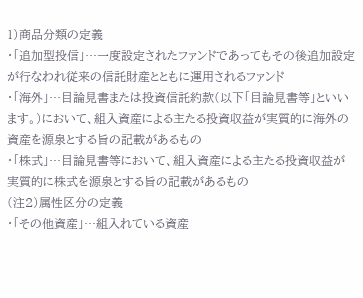1)商品分類の定義
・「追加型投信」…一度設定されたファンドであってもその後追加設定が行なわれ従来の信託財産とともに運用されるファンド
・「海外」…目論見書または投資信託約款(以下「目論見書等」といいます。)において、組入資産による主たる投資収益が実質的に海外の資産を源泉とする旨の記載があるもの
・「株式」…目論見書等において、組入資産による主たる投資収益が実質的に株式を源泉とする旨の記載があるもの
(注2)属性区分の定義
・「その他資産」…組入れている資産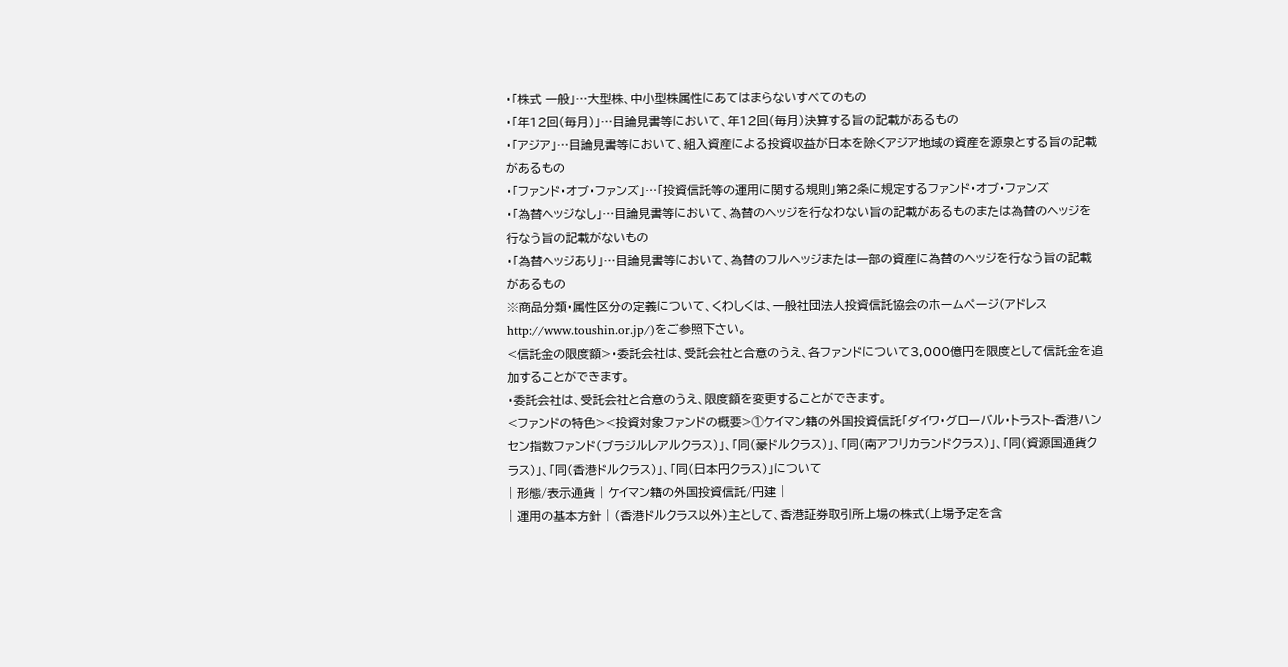・「株式 一般」…大型株、中小型株属性にあてはまらないすべてのもの
・「年12回(毎月)」…目論見書等において、年12回(毎月)決算する旨の記載があるもの
・「アジア」…目論見書等において、組入資産による投資収益が日本を除くアジア地域の資産を源泉とする旨の記載があるもの
・「ファンド・オブ・ファンズ」…「投資信託等の運用に関する規則」第2条に規定するファンド・オブ・ファンズ
・「為替ヘッジなし」…目論見書等において、為替のヘッジを行なわない旨の記載があるものまたは為替のヘッジを行なう旨の記載がないもの
・「為替ヘッジあり」…目論見書等において、為替のフルヘッジまたは一部の資産に為替のヘッジを行なう旨の記載があるもの
※商品分類・属性区分の定義について、くわしくは、一般社団法人投資信託協会のホームページ(アドレス http://www.toushin.or.jp/)をご参照下さい。
<信託金の限度額>・委託会社は、受託会社と合意のうえ、各ファンドについて3,000億円を限度として信託金を追加することができます。
・委託会社は、受託会社と合意のうえ、限度額を変更することができます。
<ファンドの特色><投資対象ファンドの概要>①ケイマン籍の外国投資信託「ダイワ・グローバル・トラスト-香港ハンセン指数ファンド(ブラジルレアルクラス)」、「同(豪ドルクラス)」、「同(南アフリカランドクラス)」、「同(資源国通貨クラス)」、「同(香港ドルクラス)」、「同(日本円クラス)」について
| 形態/表示通貨 | ケイマン籍の外国投資信託/円建 |
| 運用の基本方針 | (香港ドルクラス以外)主として、香港証券取引所上場の株式(上場予定を含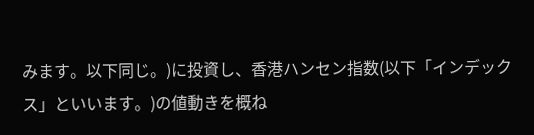みます。以下同じ。)に投資し、香港ハンセン指数(以下「インデックス」といいます。)の値動きを概ね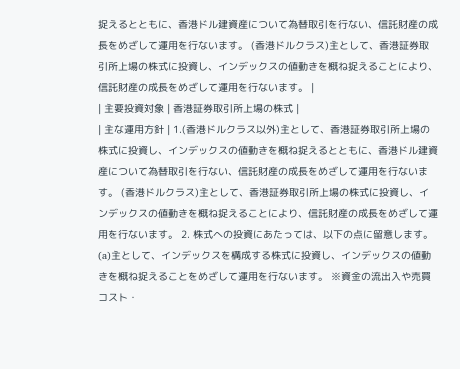捉えるとともに、香港ドル建資産について為替取引を行ない、信託財産の成長をめざして運用を行ないます。 (香港ドルクラス)主として、香港証券取引所上場の株式に投資し、インデックスの値動きを概ね捉えることにより、信託財産の成長をめざして運用を行ないます。 |
| 主要投資対象 | 香港証券取引所上場の株式 |
| 主な運用方針 | 1.(香港ドルクラス以外)主として、香港証券取引所上場の株式に投資し、インデックスの値動きを概ね捉えるとともに、香港ドル建資産について為替取引を行ない、信託財産の成長をめざして運用を行ないます。 (香港ドルクラス)主として、香港証券取引所上場の株式に投資し、インデックスの値動きを概ね捉えることにより、信託財産の成長をめざして運用を行ないます。 2. 株式への投資にあたっては、以下の点に留意します。 (a)主として、インデックスを構成する株式に投資し、インデックスの値動きを概ね捉えることをめざして運用を行ないます。 ※資金の流出入や売買コスト・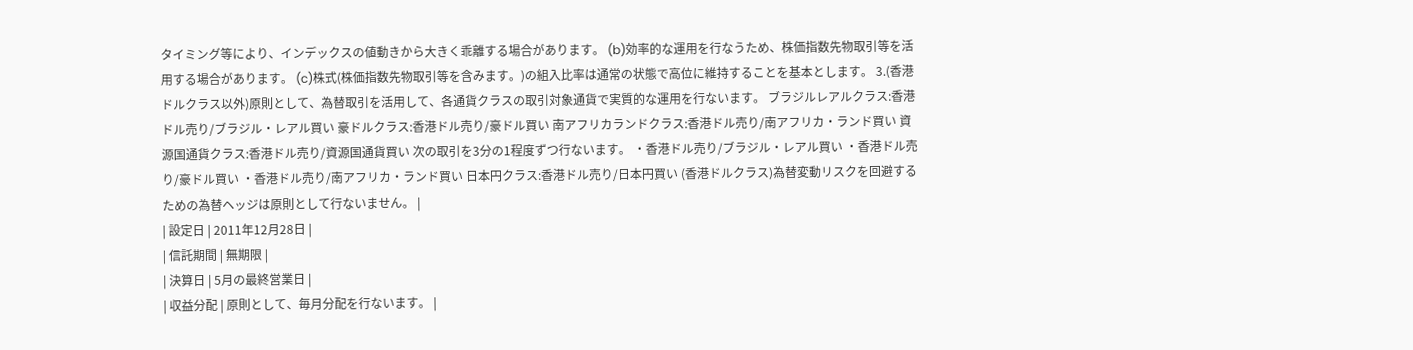タイミング等により、インデックスの値動きから大きく乖離する場合があります。 (b)効率的な運用を行なうため、株価指数先物取引等を活用する場合があります。 (c)株式(株価指数先物取引等を含みます。)の組入比率は通常の状態で高位に維持することを基本とします。 3.(香港ドルクラス以外)原則として、為替取引を活用して、各通貨クラスの取引対象通貨で実質的な運用を行ないます。 ブラジルレアルクラス:香港ドル売り/ブラジル・レアル買い 豪ドルクラス:香港ドル売り/豪ドル買い 南アフリカランドクラス:香港ドル売り/南アフリカ・ランド買い 資源国通貨クラス:香港ドル売り/資源国通貨買い 次の取引を3分の1程度ずつ行ないます。 ・香港ドル売り/ブラジル・レアル買い ・香港ドル売り/豪ドル買い ・香港ドル売り/南アフリカ・ランド買い 日本円クラス:香港ドル売り/日本円買い (香港ドルクラス)為替変動リスクを回避するための為替ヘッジは原則として行ないません。 |
| 設定日 | 2011年12月28日 |
| 信託期間 | 無期限 |
| 決算日 | 5月の最終営業日 |
| 収益分配 | 原則として、毎月分配を行ないます。 |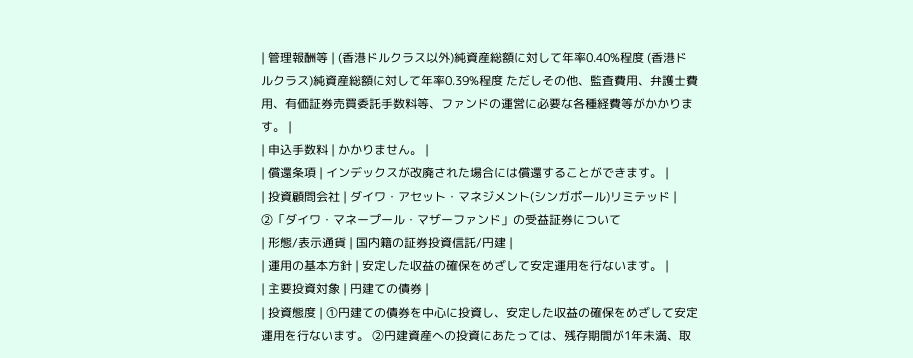| 管理報酬等 | (香港ドルクラス以外)純資産総額に対して年率0.40%程度 (香港ドルクラス)純資産総額に対して年率0.39%程度 ただしその他、監査費用、弁護士費用、有価証券売買委託手数料等、ファンドの運営に必要な各種経費等がかかります。 |
| 申込手数料 | かかりません。 |
| 償還条項 | インデックスが改廃された場合には償還することができます。 |
| 投資顧問会社 | ダイワ・アセット・マネジメント(シンガポール)リミテッド |
②「ダイワ・マネープール・マザーファンド」の受益証券について
| 形態/表示通貨 | 国内籍の証券投資信託/円建 |
| 運用の基本方針 | 安定した収益の確保をめざして安定運用を行ないます。 |
| 主要投資対象 | 円建ての債券 |
| 投資態度 | ①円建ての債券を中心に投資し、安定した収益の確保をめざして安定運用を行ないます。 ②円建資産への投資にあたっては、残存期間が1年未満、取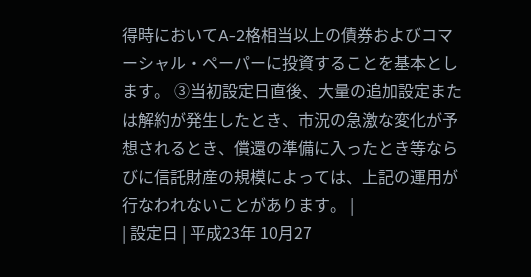得時においてA-2格相当以上の債券およびコマーシャル・ペーパーに投資することを基本とします。 ③当初設定日直後、大量の追加設定または解約が発生したとき、市況の急激な変化が予想されるとき、償還の準備に入ったとき等ならびに信託財産の規模によっては、上記の運用が行なわれないことがあります。 |
| 設定日 | 平成23年 10月27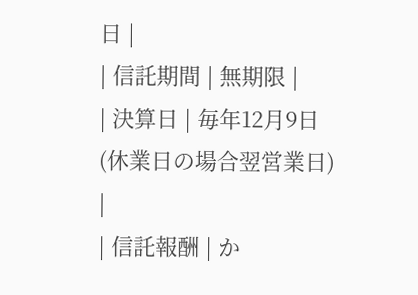日 |
| 信託期間 | 無期限 |
| 決算日 | 毎年12月9日(休業日の場合翌営業日) |
| 信託報酬 | か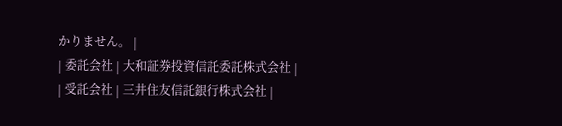かりません。 |
| 委託会社 | 大和証券投資信託委託株式会社 |
| 受託会社 | 三井住友信託銀行株式会社 |